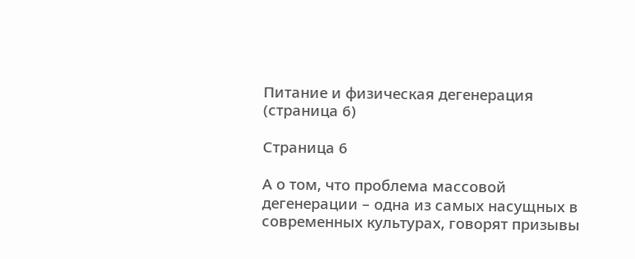Питание и физическая дегенерация (страница 6)

Страница 6

А о том, что проблема массовой дегенерации – одна из самых насущных в современных культурах, говорят призывы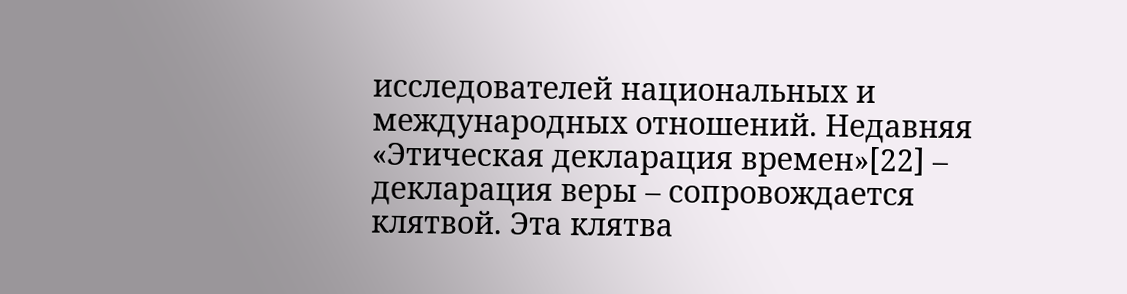исследователей национальных и международных отношений. Недавняя «Этическая декларация времен»[22] – декларация веры – сопровождается клятвой. Эта клятва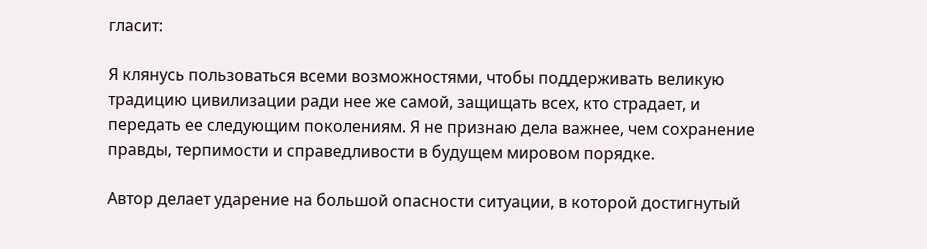гласит:

Я клянусь пользоваться всеми возможностями, чтобы поддерживать великую традицию цивилизации ради нее же самой, защищать всех, кто страдает, и передать ее следующим поколениям. Я не признаю дела важнее, чем сохранение правды, терпимости и справедливости в будущем мировом порядке.

Автор делает ударение на большой опасности ситуации, в которой достигнутый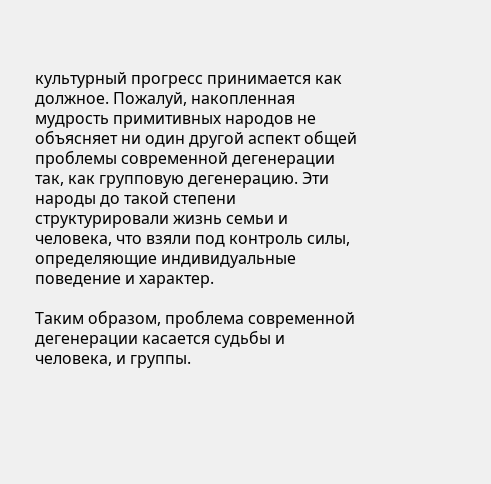культурный прогресс принимается как должное. Пожалуй, накопленная мудрость примитивных народов не объясняет ни один другой аспект общей проблемы современной дегенерации так, как групповую дегенерацию. Эти народы до такой степени структурировали жизнь семьи и человека, что взяли под контроль силы, определяющие индивидуальные поведение и характер.

Таким образом, проблема современной дегенерации касается судьбы и человека, и группы.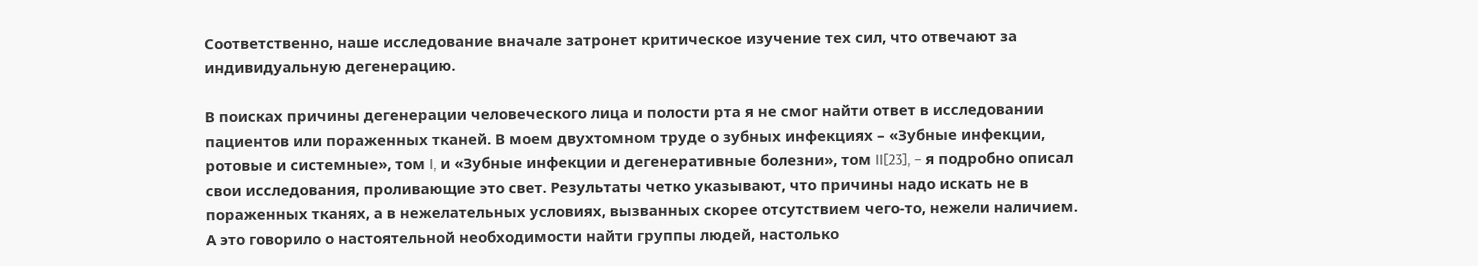Соответственно, наше исследование вначале затронет критическое изучение тех сил, что отвечают за индивидуальную дегенерацию.

В поисках причины дегенерации человеческого лица и полости рта я не смог найти ответ в исследовании пациентов или пораженных тканей. В моем двухтомном труде о зубных инфекциях – «Зубные инфекции, ротовые и системные», том I, и «Зубные инфекции и дегенеративные болезни», том II[23], – я подробно описал свои исследования, проливающие это свет. Результаты четко указывают, что причины надо искать не в пораженных тканях, а в нежелательных условиях, вызванных скорее отсутствием чего-то, нежели наличием. А это говорило о настоятельной необходимости найти группы людей, настолько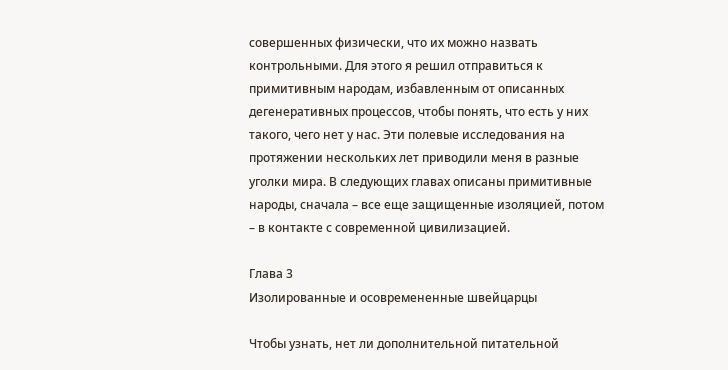совершенных физически, что их можно назвать контрольными. Для этого я решил отправиться к примитивным народам, избавленным от описанных дегенеративных процессов, чтобы понять, что есть у них такого, чего нет у нас. Эти полевые исследования на протяжении нескольких лет приводили меня в разные уголки мира. В следующих главах описаны примитивные народы, сначала – все еще защищенные изоляцией, потом – в контакте с современной цивилизацией.

Глава 3
Изолированные и осовремененные швейцарцы

Чтобы узнать, нет ли дополнительной питательной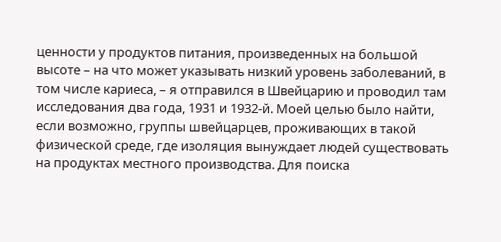ценности у продуктов питания, произведенных на большой высоте – на что может указывать низкий уровень заболеваний, в том числе кариеса, – я отправился в Швейцарию и проводил там исследования два года, 1931 и 1932-й. Моей целью было найти, если возможно, группы швейцарцев, проживающих в такой физической среде, где изоляция вынуждает людей существовать на продуктах местного производства. Для поиска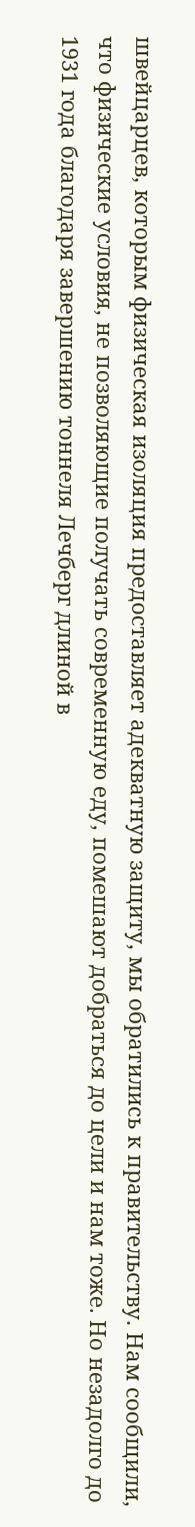швейцарцев, которым физическая изоляция предоставляет адекватную защиту, мы обратились к правительству. Нам сообщили, что физические условия, не позволяющие получать современную еду, помешают добраться до цели и нам тоже. Но незадолго до 1931 года благодаря завершению тоннеля Лечберг длиной в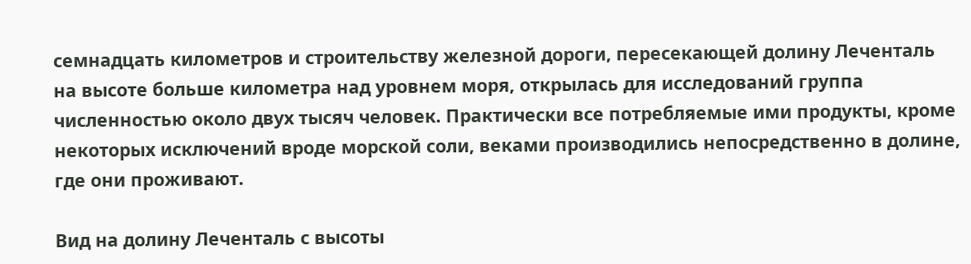семнадцать километров и строительству железной дороги, пересекающей долину Леченталь на высоте больше километра над уровнем моря, открылась для исследований группа численностью около двух тысяч человек. Практически все потребляемые ими продукты, кроме некоторых исключений вроде морской соли, веками производились непосредственно в долине, где они проживают.

Вид на долину Леченталь с высоты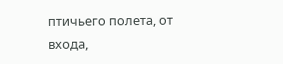птичьего полета, от входа,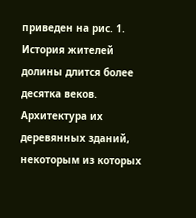приведен на рис. 1. История жителей долины длится более десятка веков. Архитектура их деревянных зданий, некоторым из которых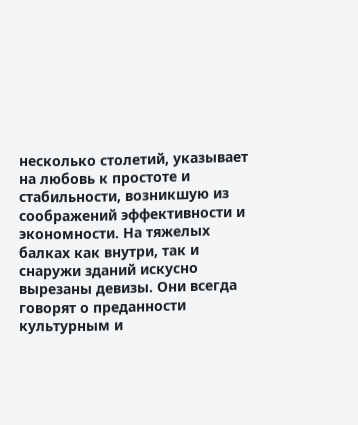несколько столетий, указывает на любовь к простоте и стабильности, возникшую из соображений эффективности и экономности. На тяжелых балках как внутри, так и снаружи зданий искусно вырезаны девизы. Они всегда говорят о преданности культурным и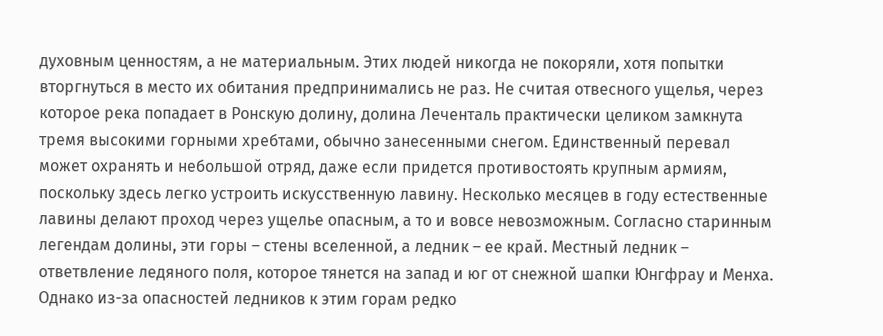духовным ценностям, а не материальным. Этих людей никогда не покоряли, хотя попытки вторгнуться в место их обитания предпринимались не раз. Не считая отвесного ущелья, через которое река попадает в Ронскую долину, долина Леченталь практически целиком замкнута тремя высокими горными хребтами, обычно занесенными снегом. Единственный перевал может охранять и небольшой отряд, даже если придется противостоять крупным армиям, поскольку здесь легко устроить искусственную лавину. Несколько месяцев в году естественные лавины делают проход через ущелье опасным, а то и вовсе невозможным. Согласно старинным легендам долины, эти горы – стены вселенной, а ледник – ее край. Местный ледник – ответвление ледяного поля, которое тянется на запад и юг от снежной шапки Юнгфрау и Менха. Однако из-за опасностей ледников к этим горам редко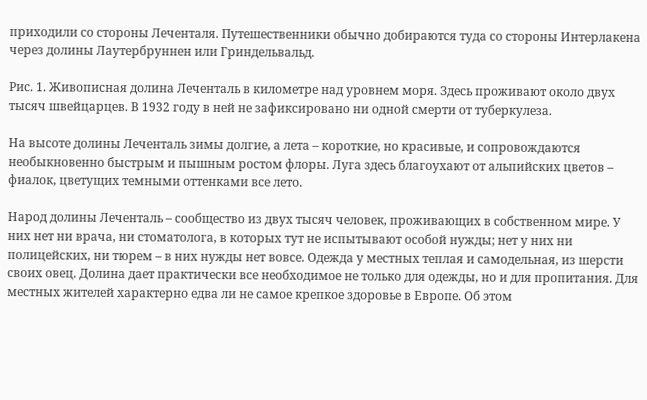приходили со стороны Леченталя. Путешественники обычно добираются туда со стороны Интерлакена через долины Лаутербруннен или Гриндельвальд.

Рис. 1. Живописная долина Леченталь в километре над уровнем моря. Здесь проживают около двух тысяч швейцарцев. В 1932 году в ней не зафиксировано ни одной смерти от туберкулеза.

На высоте долины Леченталь зимы долгие, а лета – короткие, но красивые, и сопровождаются необыкновенно быстрым и пышным ростом флоры. Луга здесь благоухают от альпийских цветов – фиалок, цветущих темными оттенками все лето.

Народ долины Леченталь – сообщество из двух тысяч человек, проживающих в собственном мире. У них нет ни врача, ни стоматолога, в которых тут не испытывают особой нужды; нет у них ни полицейских, ни тюрем – в них нужды нет вовсе. Одежда у местных теплая и самодельная, из шерсти своих овец. Долина дает практически все необходимое не только для одежды, но и для пропитания. Для местных жителей характерно едва ли не самое крепкое здоровье в Европе. Об этом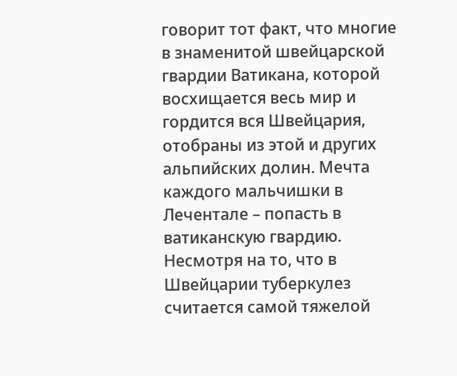говорит тот факт, что многие в знаменитой швейцарской гвардии Ватикана, которой восхищается весь мир и гордится вся Швейцария, отобраны из этой и других альпийских долин. Мечта каждого мальчишки в Лечентале – попасть в ватиканскую гвардию. Несмотря на то, что в Швейцарии туберкулез считается самой тяжелой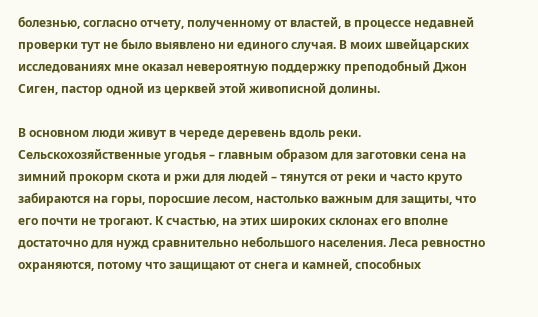болезнью, согласно отчету, полученному от властей, в процессе недавней проверки тут не было выявлено ни единого случая. В моих швейцарских исследованиях мне оказал невероятную поддержку преподобный Джон Сиген, пастор одной из церквей этой живописной долины.

В основном люди живут в череде деревень вдоль реки. Сельскохозяйственные угодья – главным образом для заготовки сена на зимний прокорм скота и ржи для людей – тянутся от реки и часто круто забираются на горы, поросшие лесом, настолько важным для защиты, что его почти не трогают. К счастью, на этих широких склонах его вполне достаточно для нужд сравнительно небольшого населения. Леса ревностно охраняются, потому что защищают от снега и камней, способных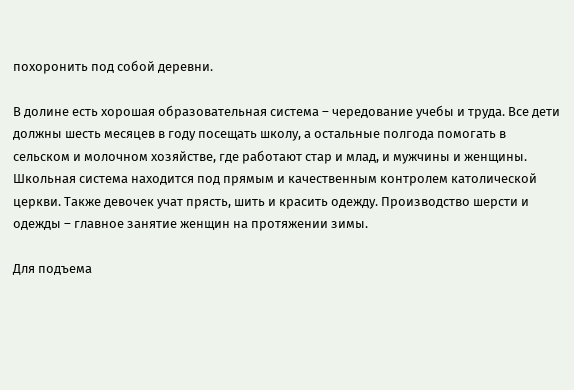похоронить под собой деревни.

В долине есть хорошая образовательная система – чередование учебы и труда. Все дети должны шесть месяцев в году посещать школу, а остальные полгода помогать в сельском и молочном хозяйстве, где работают стар и млад, и мужчины и женщины. Школьная система находится под прямым и качественным контролем католической церкви. Также девочек учат прясть, шить и красить одежду. Производство шерсти и одежды – главное занятие женщин на протяжении зимы.

Для подъема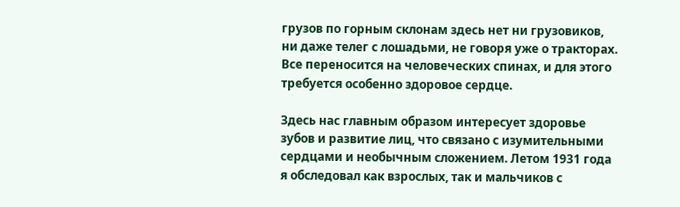грузов по горным склонам здесь нет ни грузовиков, ни даже телег с лошадьми, не говоря уже о тракторах. Все переносится на человеческих спинах, и для этого требуется особенно здоровое сердце.

Здесь нас главным образом интересует здоровье зубов и развитие лиц, что связано с изумительными сердцами и необычным сложением. Летом 1931 года я обследовал как взрослых, так и мальчиков с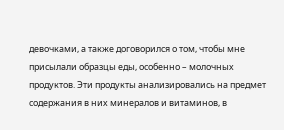девочками, а также договорился о том, чтобы мне присылали образцы еды, особенно – молочных продуктов. Эти продукты анализировались на предмет содержания в них минералов и витаминов, в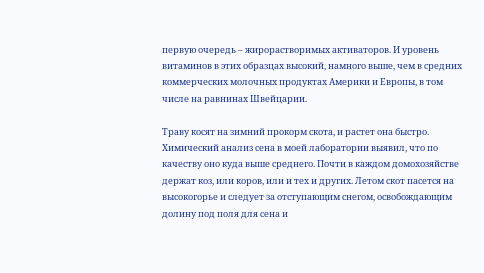первую очередь – жирорастворимых активаторов. И уровень витаминов в этих образцах высокий, намного выше, чем в средних коммерческих молочных продуктах Америки и Европы, в том числе на равнинах Швейцарии.

Траву косят на зимний прокорм скота, и растет она быстро. Химический анализ сена в моей лаборатории выявил, что по качеству оно куда выше среднего. Почти в каждом домохозяйстве держат коз, или коров, или и тех и других. Летом скот пасется на высокогорье и следует за отступающим снегом, освобождающим долину под поля для сена и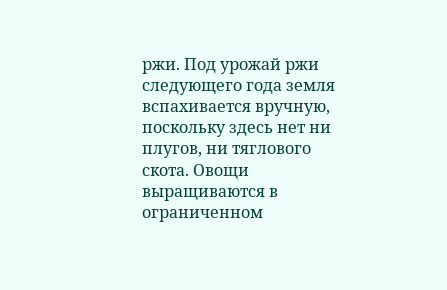ржи. Под урожай ржи следующего года земля вспахивается вручную, поскольку здесь нет ни плугов, ни тяглового скота. Овощи выращиваются в ограниченном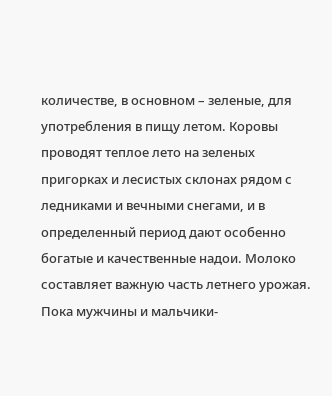количестве, в основном – зеленые, для употребления в пищу летом. Коровы проводят теплое лето на зеленых пригорках и лесистых склонах рядом с ледниками и вечными снегами, и в определенный период дают особенно богатые и качественные надои. Молоко составляет важную часть летнего урожая. Пока мужчины и мальчики-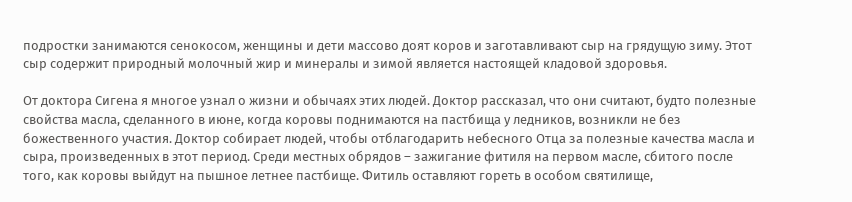подростки занимаются сенокосом, женщины и дети массово доят коров и заготавливают сыр на грядущую зиму. Этот сыр содержит природный молочный жир и минералы и зимой является настоящей кладовой здоровья.

От доктора Сигена я многое узнал о жизни и обычаях этих людей. Доктор рассказал, что они считают, будто полезные свойства масла, сделанного в июне, когда коровы поднимаются на пастбища у ледников, возникли не без божественного участия. Доктор собирает людей, чтобы отблагодарить небесного Отца за полезные качества масла и сыра, произведенных в этот период. Среди местных обрядов – зажигание фитиля на первом масле, сбитого после того, как коровы выйдут на пышное летнее пастбище. Фитиль оставляют гореть в особом святилище,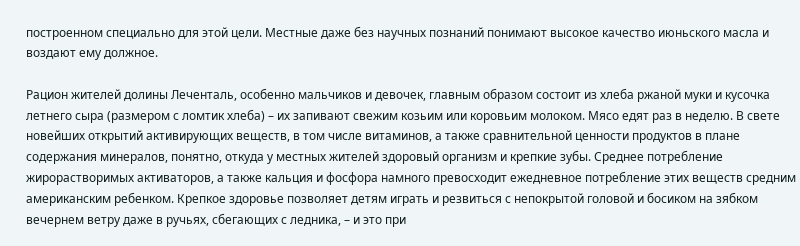построенном специально для этой цели. Местные даже без научных познаний понимают высокое качество июньского масла и воздают ему должное.

Рацион жителей долины Леченталь, особенно мальчиков и девочек, главным образом состоит из хлеба ржаной муки и кусочка летнего сыра (размером с ломтик хлеба) – их запивают свежим козьим или коровьим молоком. Мясо едят раз в неделю. В свете новейших открытий активирующих веществ, в том числе витаминов, а также сравнительной ценности продуктов в плане содержания минералов, понятно, откуда у местных жителей здоровый организм и крепкие зубы. Среднее потребление жирорастворимых активаторов, а также кальция и фосфора намного превосходит ежедневное потребление этих веществ средним американским ребенком. Крепкое здоровье позволяет детям играть и резвиться с непокрытой головой и босиком на зябком вечернем ветру даже в ручьях, сбегающих с ледника, – и это при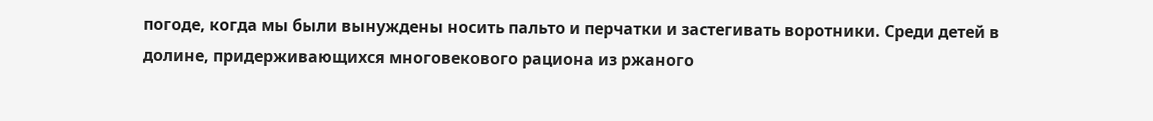погоде, когда мы были вынуждены носить пальто и перчатки и застегивать воротники. Среди детей в долине, придерживающихся многовекового рациона из ржаного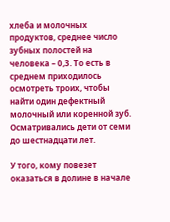хлеба и молочных продуктов, среднее число зубных полостей на человека – 0,3. То есть в среднем приходилось осмотреть троих, чтобы найти один дефектный молочный или коренной зуб. Осматривались дети от семи до шестнадцати лет.

У того, кому повезет оказаться в долине в начале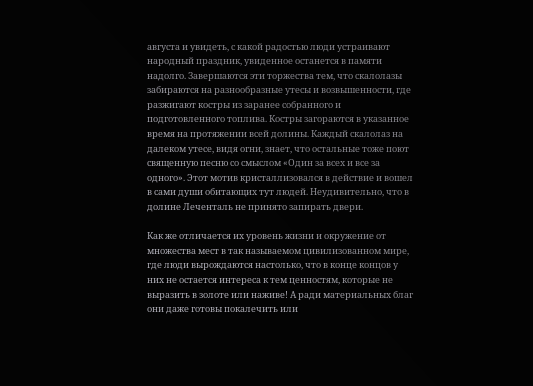августа и увидеть, с какой радостью люди устраивают народный праздник, увиденное останется в памяти надолго. Завершаются эти торжества тем, что скалолазы забираются на разнообразные утесы и возвышенности, где разжигают костры из заранее собранного и подготовленного топлива. Костры загораются в указанное время на протяжении всей долины. Каждый скалолаз на далеком утесе, видя огни, знает, что остальные тоже поют священную песню со смыслом «Один за всех и все за одного». Этот мотив кристаллизовался в действие и вошел в сами души обитающих тут людей. Неудивительно, что в долине Леченталь не принято запирать двери.

Как же отличается их уровень жизни и окружение от множества мест в так называемом цивилизованном мире, где люди вырождаются настолько, что в конце концов у них не остается интереса к тем ценностям, которые не выразить в золоте или наживе! А ради материальных благ они даже готовы покалечить или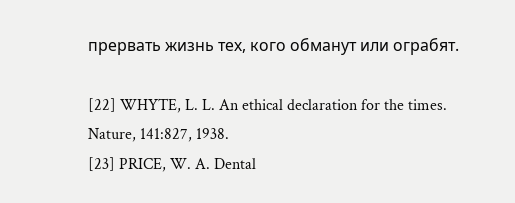прервать жизнь тех, кого обманут или ограбят.

[22] WHYTE, L. L. An ethical declaration for the times. Nature, 141:827, 1938.
[23] PRICE, W. A. Dental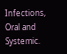Infections, Oral and Systemic.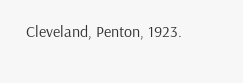Cleveland, Penton, 1923.